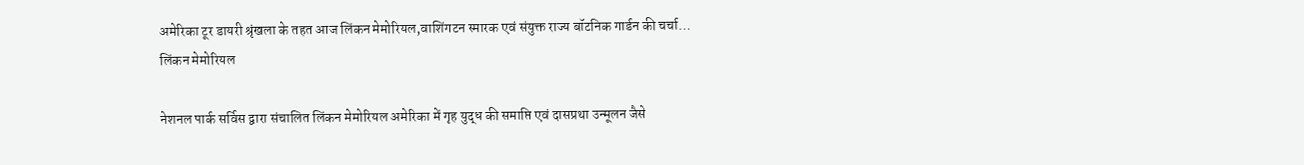अमेरिका टूर डायरी श्रृंखला के तहत आज लिंकन मेमोरियल,वाशिंगटन स्मारक एवं संयुक्त राज्य बॉटनिक गार्डन की चर्चा…
लिंकन मेमोरियल

नेशनल पार्क सर्विस द्वारा संचालित लिंकन मेमोरियल अमेरिका में गृह युद्ध की समाप्ति एवं दासप्रथा उन्मूलन जैसे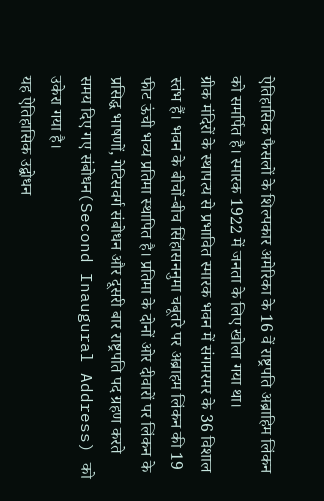ऐतिहासिक फैसलों के शिल्पकार अमेरिका के 16 वें राष्ट्रपति अब्राहिम लिंकन को समर्पित है। स्मारक 1922 में जनता के लिए खोला गया था।
ग्रीक मंदिरों के स्थापत्य से प्रभावित स्मारक भवन में संगमरमर के 36 विशाल स्तंभ हैं। भवन के बीचों-बीच सिंहासननुमा चबूतरे पर अब्राहम लिंकन की 19 फीट ऊंची भव्य प्रतिमा स्थापित है। प्रतिमा के दोनों ओर दीवारों पर लिंकन के प्रसिद्ध भाषणों, गेटिसवर्ग संबोधन और दूसरी बार राष्ट्रपति पद ग्रहण करते समय दिए गए संबोधन(Second Inaugural Address) को उकेरा गया है।
यह ऐतिहासिक उद्बोधन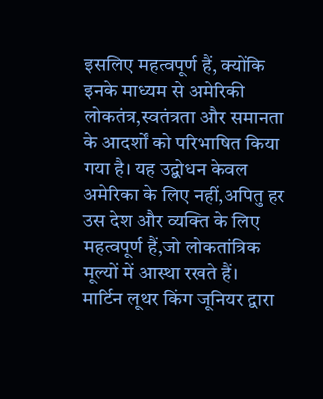इसलिए महत्वपूर्ण हैं, क्योंकि इनके माध्यम से अमेरिकी लोकतंत्र,स्वतंत्रता और समानता के आदर्शों को परिभाषित किया गया है। यह उद्बोधन केवल अमेरिका के लिए नहीं,अपितु हर उस देश और व्यक्ति के लिए महत्वपूर्ण हैं,जो लोकतांत्रिक मूल्यों में आस्था रखते हैं।
मार्टिन लूथर किंग जूनियर द्वारा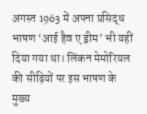अगस्त 1963 में अपना प्रसिद्ध भाषण ‘आई हैव ए ड्रीम’ भी यहीं दिया गया था। लिंकन मेमोरियल की सीढ़ियों पर इस भाषण के मुख्य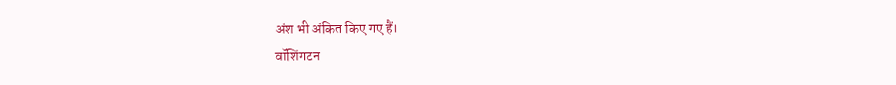अंश भी अंकित किए गए हैं।
वॉशिंगटन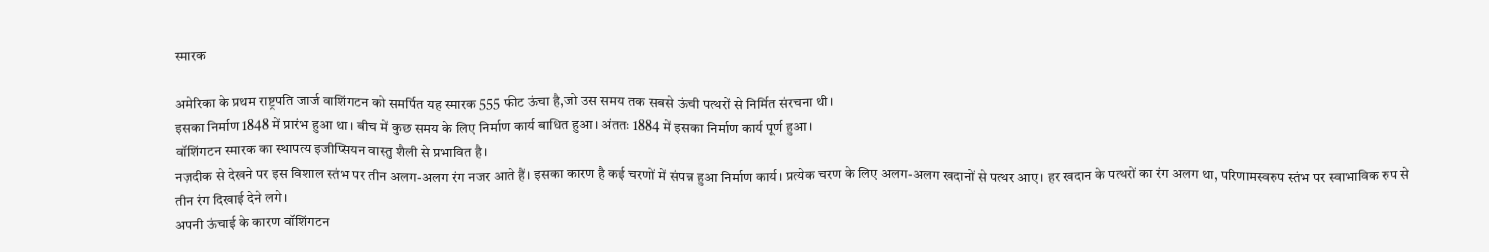स्मारक

अमेरिका के प्रथम राष्ट्रपति जार्ज वाशिंगटन को समर्पित यह स्मारक 555 फीट ऊंचा है,जो उस समय तक सबसे ऊंची पत्थरों से निर्मित संरचना थी।
इसका निर्माण 1848 में प्रारंभ हुआ था। बीच में कुछ समय के लिए निर्माण कार्य बाधित हुआ। अंततः 1884 में इसका निर्माण कार्य पूर्ण हुआ।
वॉशिंगटन स्मारक का स्थापत्य इजीप्सियन वास्तु शैली से प्रभावित है।
नज़दीक से देखने पर इस विशाल स्तंभ पर तीन अलग-अलग रंग नजर आते हैं। इसका कारण है कई चरणों में संपन्न हुआ निर्माण कार्य। प्रत्येक चरण के लिए अलग-अलग खदानों से पत्थर आए। हर खदान के पत्थरों का रंग अलग था, परिणामस्वरुप स्तंभ पर स्वाभाविक रुप से तीन रंग दिखाई देने लगे।
अपनी ऊंचाई के कारण वॉशिंगटन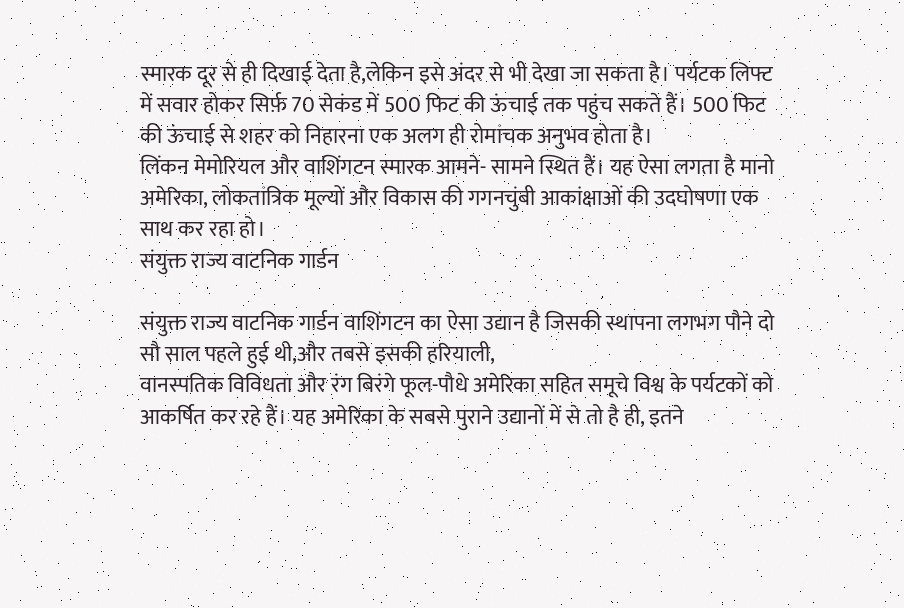स्मारक दूर से ही दिखाई देता है,लेकिन इसे अंदर से भी देखा जा सकता है। पर्यटक लिफ्ट में सवार होकर सिर्फ़ 70 सेकंड में 500 फिट की ऊंचाई तक पहुंच सकते हैं। 500 फिट की ऊंचाई से शहर को निहारना एक अलग ही रोमांचक अनुभव होता है।
लिंकन मेमोरियल और वाशिंगटन स्मारक आमने- सामने स्थित हैं। यह ऐसा लगता है मानो अमेरिका, लोकतांत्रिक मूल्यों और विकास की गगनचुंबी आकांक्षाओं की उदघोषणा एक साथ कर रहा हो।
संयुक्त राज्य वाटनिक गार्डन

संयुक्त राज्य वाटनिक गार्डन वाशिंगटन का ऐसा उद्यान है जिसकी स्थापना लगभग पौने दो सौ साल पहले हुई थी,और तबसे इसकी हरियाली,
वानस्पतिक विविधता और रंग बिरंगे फूल-पौधे अमेरिका सहित समूचे विश्व के पर्यटकों को आकर्षित कर रहे हैं। यह अमेरिका के सबसे पुराने उद्यानों में से तो है ही, इतने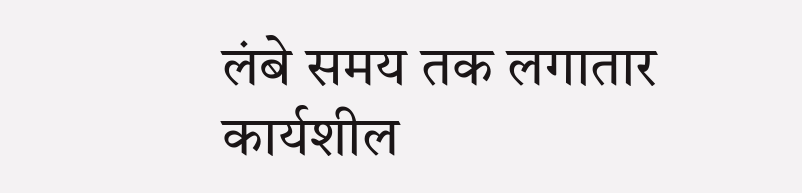लंबे समय तक लगातार कार्यशील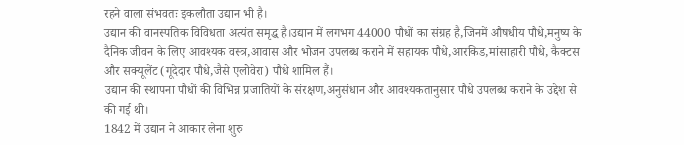रहने वाला संभवतः इकलौता उद्यान भी है।
उद्यान की वानस्पतिक विविधता अत्यंत समृद्ध है।उद्यान में लगभग 44000 पौधों का संग्रह है,जिनमें औषधीय पौधे,मनुष्य के दैनिक जीवन के लिए आवश्यक वस्त्र,आवास और भोजन उपलब्ध कराने में सहायक पौधे,आरकिड,मांसाहारी पौधे, कैक्टस और सक्यूलेंट (गूदेदार पौधे,जैसे एलोवेरा) पौधे शामिल हैं।
उद्यान की स्थापना पौधों की विभिन्न प्रजातियों के संरक्षण,अनुसंधान और आवश्यकतानुसार पौधे उपलब्ध कराने के उद्देश से की गई थी।
1842 में उद्यान ने आकार लेना शुरु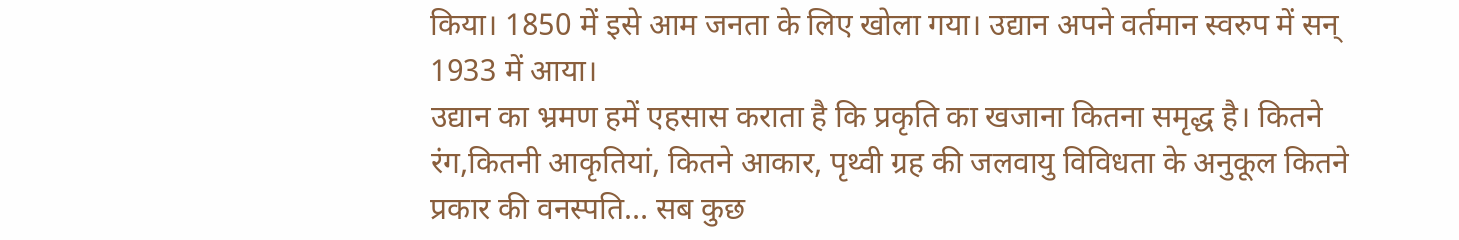किया। 1850 में इसे आम जनता के लिए खोला गया। उद्यान अपने वर्तमान स्वरुप में सन् 1933 में आया।
उद्यान का भ्रमण हमें एहसास कराता है कि प्रकृति का खजाना कितना समृद्ध है। कितने रंग,कितनी आकृतियां, कितने आकार, पृथ्वी ग्रह की जलवायु विविधता के अनुकूल कितने प्रकार की वनस्पति… सब कुछ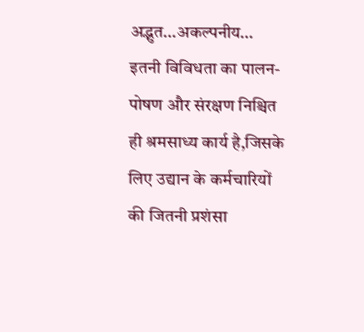अद्भुत…अकल्पनीय…
इतनी विविधता का पालन-पोषण और संरक्षण निश्चित ही श्रमसाध्य कार्य है,जिसके लिए उद्यान के कर्मचारियों की जितनी प्रशंसा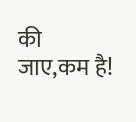की जाए,कम है!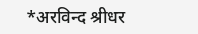*अरविन्द श्रीधर